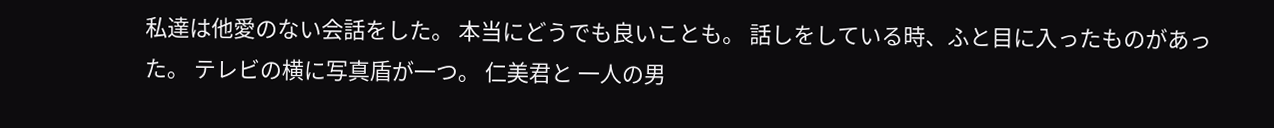私達は他愛のない会話をした。 本当にどうでも良いことも。 話しをしている時、ふと目に入ったものがあった。 テレビの横に写真盾が一つ。 仁美君と 一人の男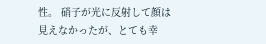性。 硝子が光に反射して顔は見えなかったが、とても幸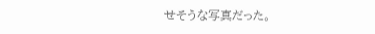せそうな写真だった。